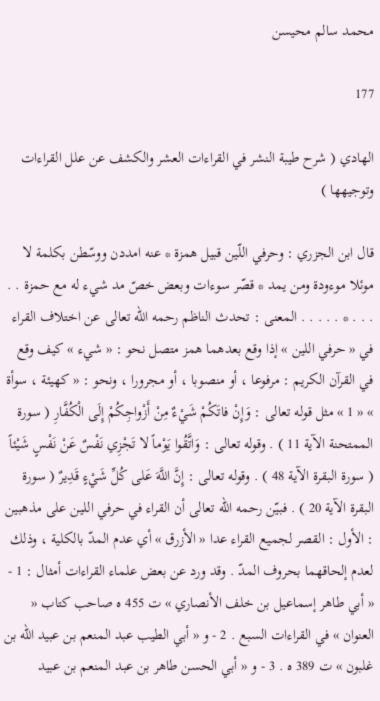محمد سالم محيسن

177

الهادي ( شرح طيبة النشر في القراءات العشر والكشف عن علل القراءات وتوجيهها )

قال ابن الجزري : وحرفي اللّين قبيل همزة * عنه امددن ووسّطن بكلمة لا موئلا موءودة ومن يمد * قصّر سوءات وبعض خصّ مد شيء له مع حمزة . . . . . * . . . . . المعنى : تحدث الناظم رحمه اللّه تعالى عن اختلاف القراء في « حرفي اللين » إذا وقع بعدهما همز متصل نحو : « شيء » كيف وقع في القرآن الكريم : مرفوعا ، أو منصوبا ، أو مجرورا ، ونحو : « كهيئة ، سوأة » « 1 » مثل قوله تعالى : وَإِنْ فاتَكُمْ شَيْءٌ مِنْ أَزْواجِكُمْ إِلَى الْكُفَّارِ ( سورة الممتحنة الآية 11 ) . وقوله تعالى : وَاتَّقُوا يَوْماً لا تَجْزِي نَفْسٌ عَنْ نَفْسٍ شَيْئاً ( سورة البقرة الآية 48 ) . وقوله تعالى : إِنَّ اللَّهَ عَلى كُلِّ شَيْءٍ قَدِيرٌ ( سورة البقرة الآية 20 ) . فبيّن رحمه اللّه تعالى أن القراء في حرفي اللين على مذهبين : الأول : القصر لجميع القراء عدا « الأزرق » أي عدم المدّ بالكلية ، وذلك لعدم إلحاقهما بحروف المدّ . وقد ورد عن بعض علماء القراءات أمثال : 1 - « أبي طاهر إسماعيل بن خلف الأنصاري » ت 455 ه صاحب كتاب « العنوان » في القراءات السبع . 2 - و « أبي الطيب عبد المنعم بن عبيد اللّه بن غلبون » ت 389 ه . 3 - و « أبي الحسن طاهر بن عبد المنعم بن عبيد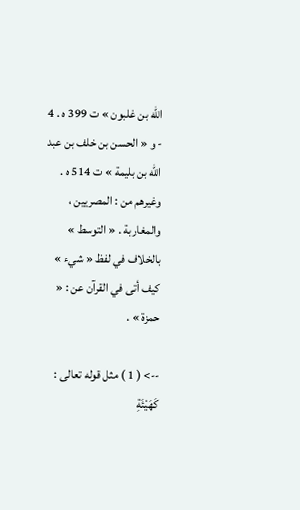اللّه بن غلبون » ت 399 ه . 4 - و « الحسن بن خلف بن عبد اللّه بن بليمة » ت 514 ه . وغيرهم من : المصريين ، والمغاربة . « التوسط » بالخلاف في لفظ « شيء » كيف أتى في القرآن عن : « حمزة » .

--> ( 1 ) مثل قوله تعالى : كَهَيْئَةِ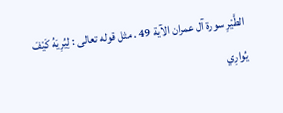الطَّيْرِ سورة آل عمران الآية 49 . مثل قوله تعالى : لِيُرِيَهُ كَيْفَ يُوارِي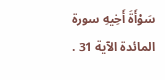سَوْأَةَ أَخِيهِ سورة المائدة الآية 31 .